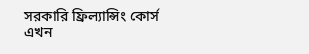সরকারি ফ্রিল্যান্সিং কোর্স এখন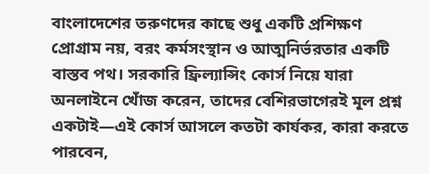বাংলাদেশের তরুণদের কাছে শুধু একটি প্রশিক্ষণ প্রোগ্রাম নয়, বরং কর্মসংস্থান ও আত্মনির্ভরতার একটি বাস্তব পথ। সরকারি ফ্রিল্যান্সিং কোর্স নিয়ে যারা অনলাইনে খোঁজ করেন, তাদের বেশিরভাগেরই মূল প্রশ্ন একটাই—এই কোর্স আসলে কতটা কার্যকর, কারা করতে পারবেন,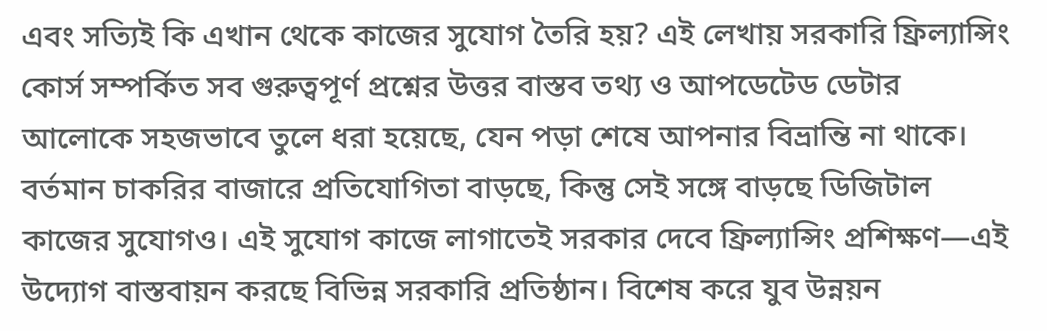এবং সত্যিই কি এখান থেকে কাজের সুযোগ তৈরি হয়? এই লেখায় সরকারি ফ্রিল্যান্সিং কোর্স সম্পর্কিত সব গুরুত্বপূর্ণ প্রশ্নের উত্তর বাস্তব তথ্য ও আপডেটেড ডেটার আলোকে সহজভাবে তুলে ধরা হয়েছে, যেন পড়া শেষে আপনার বিভ্রান্তি না থাকে।
বর্তমান চাকরির বাজারে প্রতিযোগিতা বাড়ছে, কিন্তু সেই সঙ্গে বাড়ছে ডিজিটাল কাজের সুযোগও। এই সুযোগ কাজে লাগাতেই সরকার দেবে ফ্রিল্যান্সিং প্রশিক্ষণ—এই উদ্যোগ বাস্তবায়ন করছে বিভিন্ন সরকারি প্রতিষ্ঠান। বিশেষ করে যুব উন্নয়ন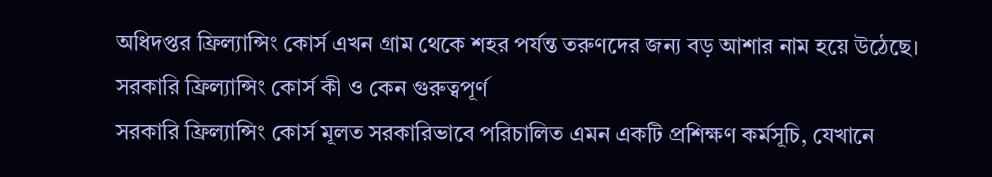অধিদপ্তর ফ্রিল্যান্সিং কোর্স এখন গ্রাম থেকে শহর পর্যন্ত তরুণদের জন্য বড় আশার নাম হয়ে উঠেছে।
সরকারি ফ্রিল্যান্সিং কোর্স কী ও কেন গুরুত্বপূর্ণ
সরকারি ফ্রিল্যান্সিং কোর্স মূলত সরকারিভাবে পরিচালিত এমন একটি প্রশিক্ষণ কর্মসূচি, যেখানে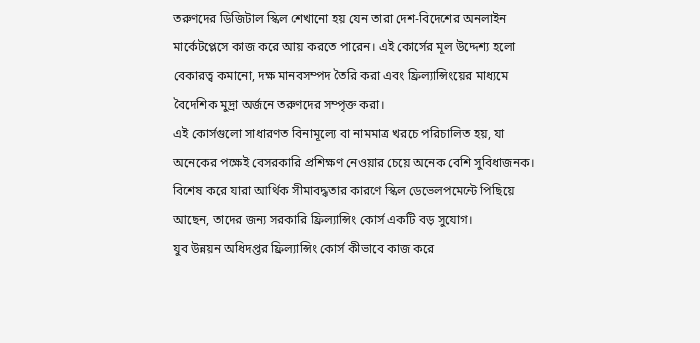তরুণদের ডিজিটাল স্কিল শেখানো হয় যেন তারা দেশ-বিদেশের অনলাইন মার্কেটপ্লেসে কাজ করে আয় করতে পারেন। এই কোর্সের মূল উদ্দেশ্য হলো বেকারত্ব কমানো, দক্ষ মানবসম্পদ তৈরি করা এবং ফ্রিল্যান্সিংয়ের মাধ্যমে বৈদেশিক মুদ্রা অর্জনে তরুণদের সম্পৃক্ত করা।
এই কোর্সগুলো সাধারণত বিনামূল্যে বা নামমাত্র খরচে পরিচালিত হয়, যা অনেকের পক্ষেই বেসরকারি প্রশিক্ষণ নেওয়ার চেয়ে অনেক বেশি সুবিধাজনক। বিশেষ করে যারা আর্থিক সীমাবদ্ধতার কারণে স্কিল ডেভেলপমেন্টে পিছিয়ে আছেন, তাদের জন্য সরকারি ফ্রিল্যান্সিং কোর্স একটি বড় সুযোগ।
যুব উন্নয়ন অধিদপ্তর ফ্রিল্যান্সিং কোর্স কীভাবে কাজ করে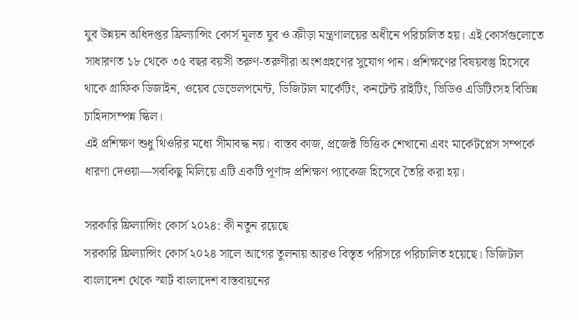যুব উন্নয়ন অধিদপ্তর ফ্রিল্যান্সিং কোর্স মূলত যুব ও ক্রীড়া মন্ত্রণালয়ের অধীনে পরিচালিত হয়। এই কোর্সগুলোতে সাধারণত ১৮ থেকে ৩৫ বছর বয়সী তরুণ-তরুণীরা অংশগ্রহণের সুযোগ পান। প্রশিক্ষণের বিষয়বস্তু হিসেবে থাকে গ্রাফিক ডিজাইন, ওয়েব ডেভেলপমেন্ট, ডিজিটাল মার্কেটিং, কনটেন্ট রাইটিং, ভিডিও এডিটিংসহ বিভিন্ন চাহিদাসম্পন্ন স্কিল।
এই প্রশিক্ষণ শুধু থিওরির মধ্যে সীমাবদ্ধ নয়। বাস্তব কাজ, প্রজেক্ট ভিত্তিক শেখানো এবং মার্কেটপ্লেস সম্পর্কে ধারণা দেওয়া—সবকিছু মিলিয়ে এটি একটি পূর্ণাঙ্গ প্রশিক্ষণ প্যাকেজ হিসেবে তৈরি করা হয়।

সরকারি ফ্রিল্যান্সিং কোর্স ২০২৪: কী নতুন রয়েছে
সরকারি ফ্রিল্যান্সিং কোর্স ২০২৪ সালে আগের তুলনায় আরও বিস্তৃত পরিসরে পরিচালিত হয়েছে। ডিজিটাল বাংলাদেশ থেকে স্মার্ট বাংলাদেশ বাস্তবায়নের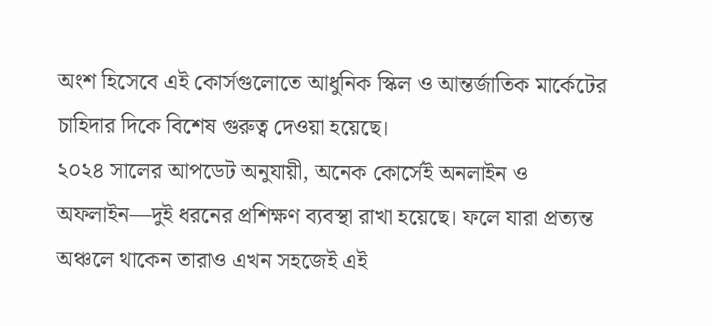অংশ হিসেবে এই কোর্সগুলোতে আধুনিক স্কিল ও আন্তর্জাতিক মার্কেটের চাহিদার দিকে বিশেষ গুরুত্ব দেওয়া হয়েছে।
২০২৪ সালের আপডেট অনুযায়ী, অনেক কোর্সেই অনলাইন ও অফলাইন—দুই ধরনের প্রশিক্ষণ ব্যবস্থা রাখা হয়েছে। ফলে যারা প্রত্যন্ত অঞ্চলে থাকেন তারাও এখন সহজেই এই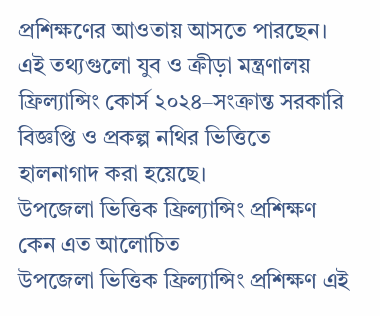প্রশিক্ষণের আওতায় আসতে পারছেন। এই তথ্যগুলো যুব ও ক্রীড়া মন্ত্রণালয় ফ্রিল্যান্সিং কোর্স ২০২৪–সংক্রান্ত সরকারি বিজ্ঞপ্তি ও প্রকল্প নথির ভিত্তিতে হালনাগাদ করা হয়েছে।
উপজেলা ভিত্তিক ফ্রিল্যান্সিং প্রশিক্ষণ কেন এত আলোচিত
উপজেলা ভিত্তিক ফ্রিল্যান্সিং প্রশিক্ষণ এই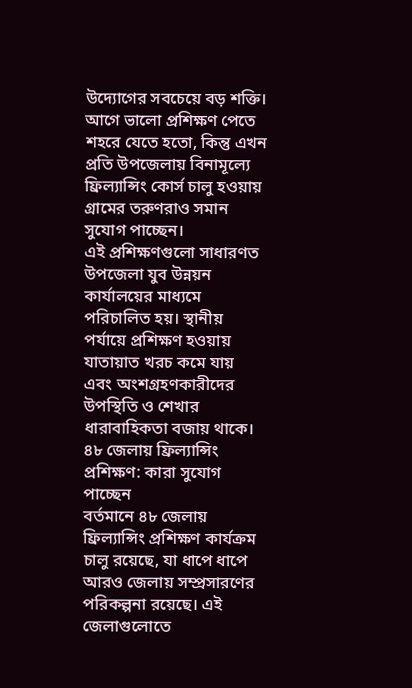উদ্যোগের সবচেয়ে বড় শক্তি। আগে ভালো প্রশিক্ষণ পেতে শহরে যেতে হতো, কিন্তু এখন প্রতি উপজেলায় বিনামূল্যে ফ্রিল্যান্সিং কোর্স চালু হওয়ায় গ্রামের তরুণরাও সমান সুযোগ পাচ্ছেন।
এই প্রশিক্ষণগুলো সাধারণত উপজেলা যুব উন্নয়ন কার্যালয়ের মাধ্যমে পরিচালিত হয়। স্থানীয় পর্যায়ে প্রশিক্ষণ হওয়ায় যাতায়াত খরচ কমে যায় এবং অংশগ্রহণকারীদের উপস্থিতি ও শেখার ধারাবাহিকতা বজায় থাকে।
৪৮ জেলায় ফ্রিল্যান্সিং প্রশিক্ষণ: কারা সুযোগ পাচ্ছেন
বর্তমানে ৪৮ জেলায় ফ্রিল্যান্সিং প্রশিক্ষণ কার্যক্রম চালু রয়েছে, যা ধাপে ধাপে আরও জেলায় সম্প্রসারণের পরিকল্পনা রয়েছে। এই জেলাগুলোতে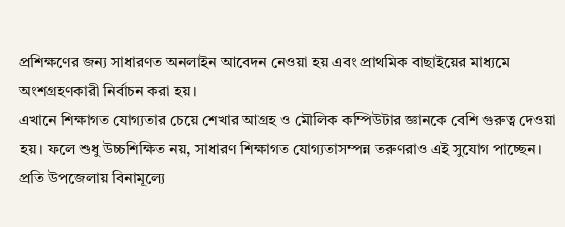প্রশিক্ষণের জন্য সাধারণত অনলাইন আবেদন নেওয়া হয় এবং প্রাথমিক বাছাইয়ের মাধ্যমে অংশগ্রহণকারী নির্বাচন করা হয়।
এখানে শিক্ষাগত যোগ্যতার চেয়ে শেখার আগ্রহ ও মৌলিক কম্পিউটার জ্ঞানকে বেশি গুরুত্ব দেওয়া হয়। ফলে শুধু উচ্চশিক্ষিত নয়, সাধারণ শিক্ষাগত যোগ্যতাসম্পন্ন তরুণরাও এই সুযোগ পাচ্ছেন।
প্রতি উপজেলায় বিনামূল্যে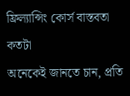ফ্রিল্যান্সিং কোর্স বাস্তবতা কতটা
অনেকেই জানতে চান, প্রতি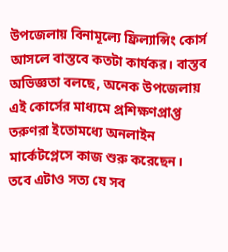উপজেলায় বিনামূল্যে ফ্রিল্যান্সিং কোর্স আসলে বাস্তবে কতটা কার্যকর। বাস্তব অভিজ্ঞতা বলছে, অনেক উপজেলায় এই কোর্সের মাধ্যমে প্রশিক্ষণপ্রাপ্ত তরুণরা ইতোমধ্যে অনলাইন মার্কেটপ্লেসে কাজ শুরু করেছেন।
তবে এটাও সত্য যে সব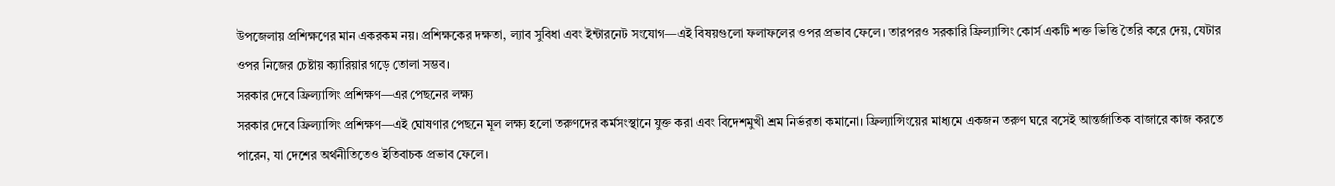উপজেলায় প্রশিক্ষণের মান একরকম নয়। প্রশিক্ষকের দক্ষতা, ল্যাব সুবিধা এবং ইন্টারনেট সংযোগ—এই বিষয়গুলো ফলাফলের ওপর প্রভাব ফেলে। তারপরও সরকারি ফ্রিল্যান্সিং কোর্স একটি শক্ত ভিত্তি তৈরি করে দেয়, যেটার ওপর নিজের চেষ্টায় ক্যারিয়ার গড়ে তোলা সম্ভব।
সরকার দেবে ফ্রিল্যান্সিং প্রশিক্ষণ—এর পেছনের লক্ষ্য
সরকার দেবে ফ্রিল্যান্সিং প্রশিক্ষণ—এই ঘোষণার পেছনে মূল লক্ষ্য হলো তরুণদের কর্মসংস্থানে যুক্ত করা এবং বিদেশমুখী শ্রম নির্ভরতা কমানো। ফ্রিল্যান্সিংয়ের মাধ্যমে একজন তরুণ ঘরে বসেই আন্তর্জাতিক বাজারে কাজ করতে পারেন, যা দেশের অর্থনীতিতেও ইতিবাচক প্রভাব ফেলে।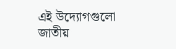এই উদ্যোগগুলো জাতীয়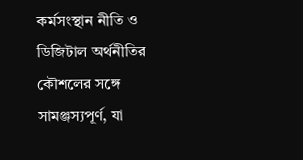কর্মসংস্থান নীতি ও ডিজিটাল অর্থনীতির কৌশলের সঙ্গে সামঞ্জস্যপূর্ণ, যা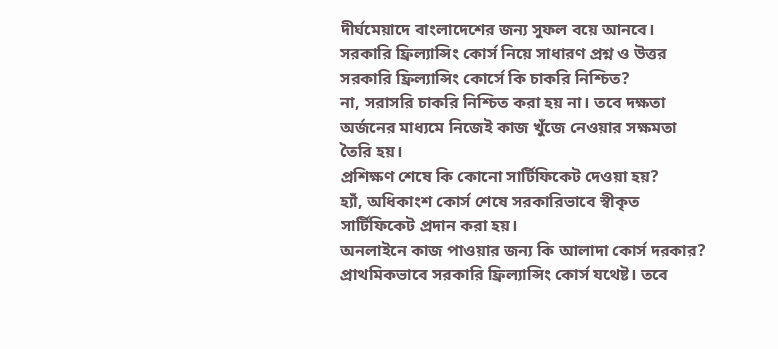দীর্ঘমেয়াদে বাংলাদেশের জন্য সুফল বয়ে আনবে।
সরকারি ফ্রিল্যান্সিং কোর্স নিয়ে সাধারণ প্রশ্ন ও উত্তর
সরকারি ফ্রিল্যান্সিং কোর্সে কি চাকরি নিশ্চিত?
না, সরাসরি চাকরি নিশ্চিত করা হয় না। তবে দক্ষতা অর্জনের মাধ্যমে নিজেই কাজ খুঁজে নেওয়ার সক্ষমতা তৈরি হয়।
প্রশিক্ষণ শেষে কি কোনো সার্টিফিকেট দেওয়া হয়?
হ্যাঁ, অধিকাংশ কোর্স শেষে সরকারিভাবে স্বীকৃত সার্টিফিকেট প্রদান করা হয়।
অনলাইনে কাজ পাওয়ার জন্য কি আলাদা কোর্স দরকার?
প্রাথমিকভাবে সরকারি ফ্রিল্যান্সিং কোর্স যথেষ্ট। তবে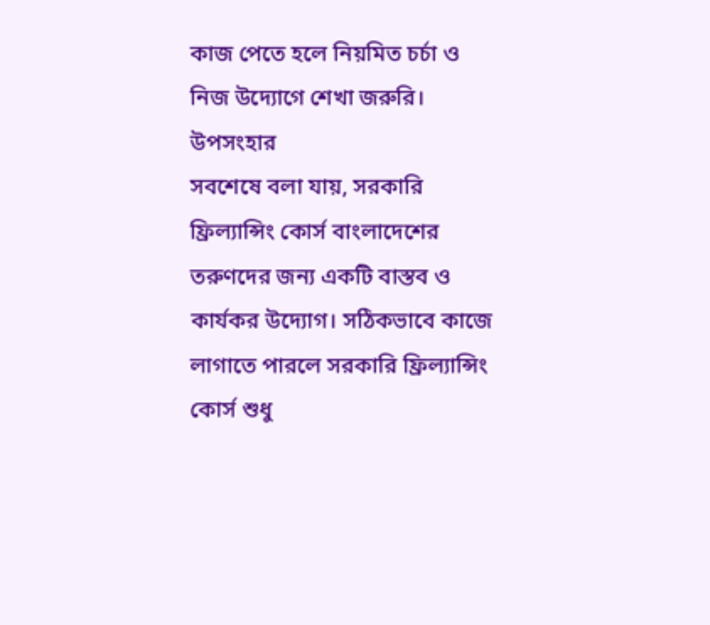কাজ পেতে হলে নিয়মিত চর্চা ও নিজ উদ্যোগে শেখা জরুরি।
উপসংহার
সবশেষে বলা যায়, সরকারি ফ্রিল্যান্সিং কোর্স বাংলাদেশের তরুণদের জন্য একটি বাস্তব ও কার্যকর উদ্যোগ। সঠিকভাবে কাজে লাগাতে পারলে সরকারি ফ্রিল্যান্সিং কোর্স শুধু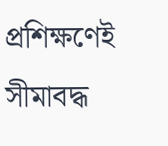প্রশিক্ষণেই সীমাবদ্ধ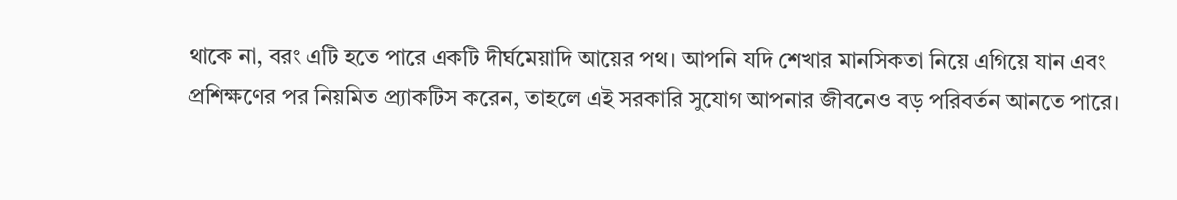থাকে না, বরং এটি হতে পারে একটি দীর্ঘমেয়াদি আয়ের পথ। আপনি যদি শেখার মানসিকতা নিয়ে এগিয়ে যান এবং প্রশিক্ষণের পর নিয়মিত প্র্যাকটিস করেন, তাহলে এই সরকারি সুযোগ আপনার জীবনেও বড় পরিবর্তন আনতে পারে।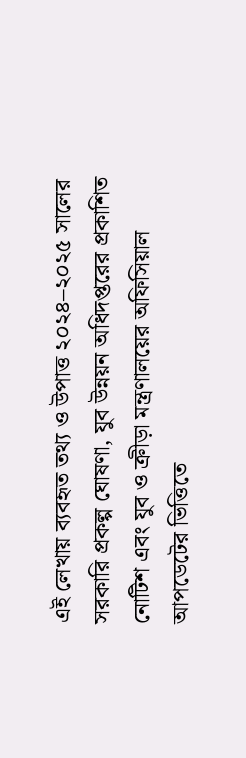এই লেখায় ব্যবহৃত তথ্য ও উপাত্ত ২০২৪–২০২৫ সালের সরকারি প্রকল্প ঘোষণা, যুব উন্নয়ন অধিদপ্তরের প্রকাশিত নোটিশ এবং যুব ও ক্রীড়া মন্ত্রণালয়ের অফিসিয়াল আপডেটের ভিত্তিতে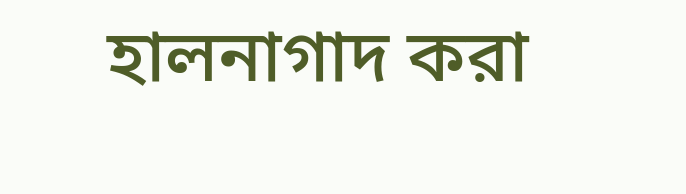হালনাগাদ করা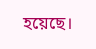হয়েছে।